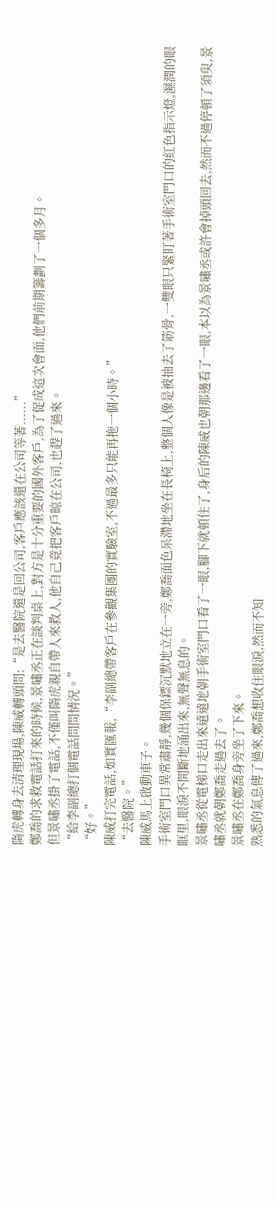隋虎轉身去清理現場,陳威轉頭問:“是去醫院還是回公司,客戶應該還在公司等著......”
鄭喬的求救電話打來的時候,景嘯丞正在談判桌上,對方是十分重要的國外客戶,為了促成這次會面,他們前期籌劃了一個多月。
但景嘯丞掛了電話,不僅叫隋虎親自帶人來救人,他自己竟把客戶晾在公司,也趕了過來。
“給李副總打個電話問問情況。”
“好。”
陳威打完電話,如實匯報,“李副總帶客戶在參觀集團的實驗室,不過最多只能再拖一個小時。”
“去醫院。”
陳威馬上啟動車子。
手術室門口異常肅靜,幾個保鏢沉默地立在一旁,鄭喬面色呆滯地坐在長椅上,整個人像是被抽去了筋骨,一雙眼只緊盯著手術室門口的紅色指示燈,濕潤的眼眶里,眼淚不間斷地涌出來,無聲無息的。
景嘯丞從電梯口走出來遠遠地朝手術室門口看了一眼,腳下就頓住了,身后的陳威也朝那邊看了一眼,本以為景嘯丞或許會掉頭回去,然而不過停頓了須臾,景嘯丞就朝鄭喬走過去了。
景嘯丞在鄭喬身旁坐了下來。
熟悉的氣息傳了過來,鄭喬想收住眼淚,然而不知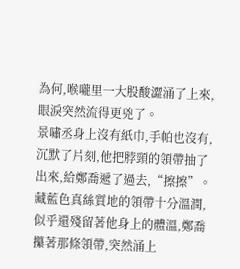為何,喉嚨里一大股酸澀涌了上來,眼淚突然流得更兇了。
景嘯丞身上沒有紙巾,手帕也沒有,沉默了片刻,他把脖頸的領帶抽了出來,給鄭喬遞了過去,“擦擦”。
藏藍色真絲質地的領帶十分溫潤,似乎還殘留著他身上的體溫,鄭喬攥著那條領帶,突然涌上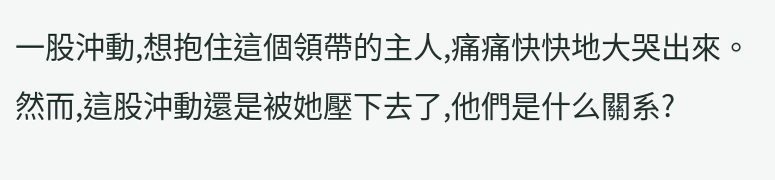一股沖動,想抱住這個領帶的主人,痛痛快快地大哭出來。
然而,這股沖動還是被她壓下去了,他們是什么關系?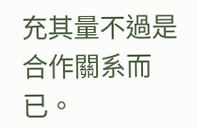充其量不過是合作關系而已。